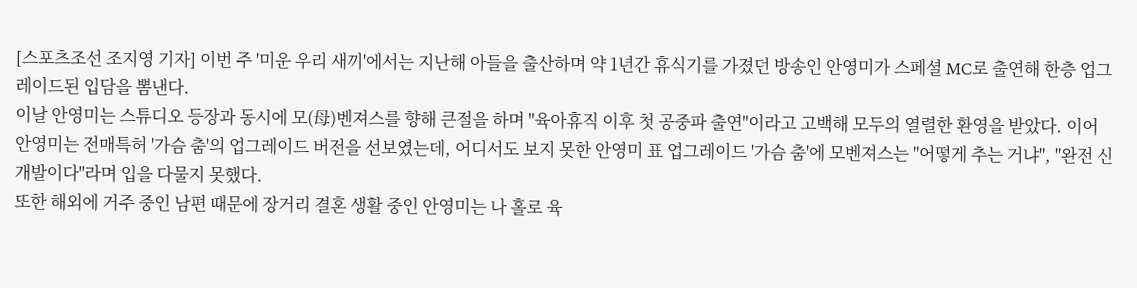[스포츠조선 조지영 기자] 이번 주 '미운 우리 새끼'에서는 지난해 아들을 출산하며 약 1년간 휴식기를 가졌던 방송인 안영미가 스페셜 MC로 출연해 한층 업그레이드된 입담을 뽐낸다.
이날 안영미는 스튜디오 등장과 동시에 모(母)벤져스를 향해 큰절을 하며 "육아휴직 이후 첫 공중파 출연"이라고 고백해 모두의 열렬한 환영을 받았다. 이어 안영미는 전매특허 '가슴 춤'의 업그레이드 버전을 선보였는데, 어디서도 보지 못한 안영미 표 업그레이드 '가슴 춤'에 모벤져스는 "어떻게 추는 거냐", "완전 신개발이다"라며 입을 다물지 못했다.
또한 해외에 거주 중인 남편 때문에 장거리 결혼 생활 중인 안영미는 나 홀로 육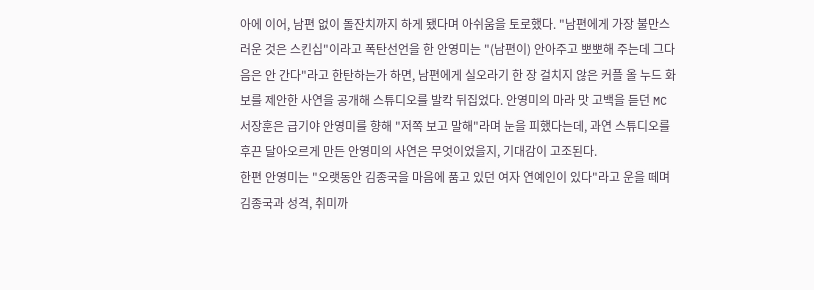아에 이어, 남편 없이 돌잔치까지 하게 됐다며 아쉬움을 토로했다. "남편에게 가장 불만스러운 것은 스킨십"이라고 폭탄선언을 한 안영미는 "(남편이) 안아주고 뽀뽀해 주는데 그다음은 안 간다"라고 한탄하는가 하면, 남편에게 실오라기 한 장 걸치지 않은 커플 올 누드 화보를 제안한 사연을 공개해 스튜디오를 발칵 뒤집었다. 안영미의 마라 맛 고백을 듣던 MC 서장훈은 급기야 안영미를 향해 "저쪽 보고 말해"라며 눈을 피했다는데, 과연 스튜디오를 후끈 달아오르게 만든 안영미의 사연은 무엇이었을지, 기대감이 고조된다.
한편 안영미는 "오랫동안 김종국을 마음에 품고 있던 여자 연예인이 있다"라고 운을 떼며 김종국과 성격, 취미까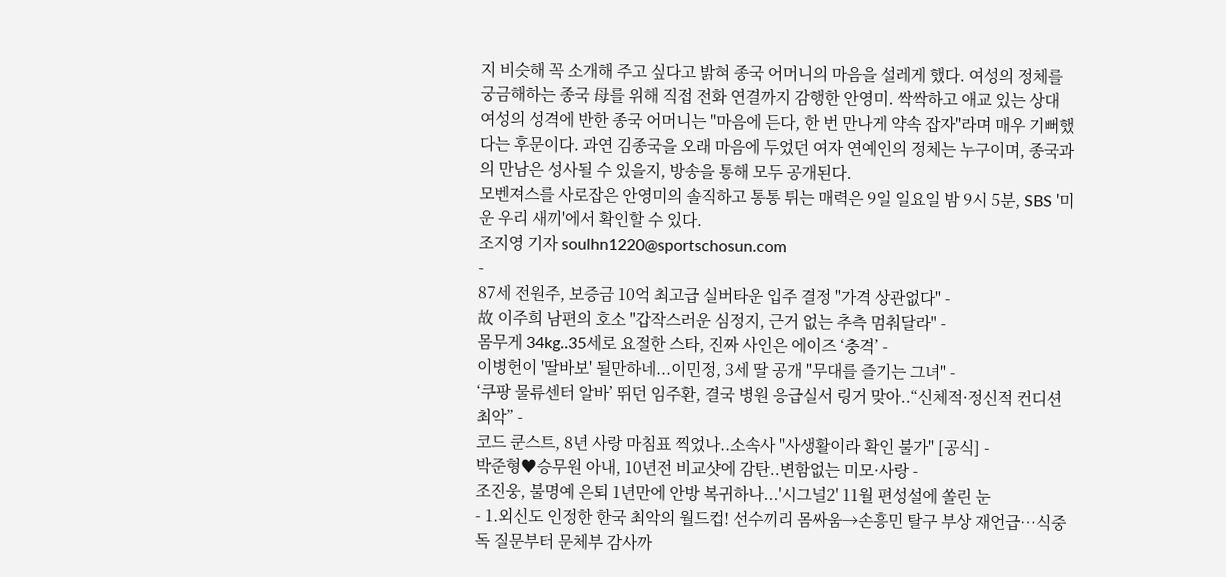지 비슷해 꼭 소개해 주고 싶다고 밝혀 종국 어머니의 마음을 설레게 했다. 여성의 정체를 궁금해하는 종국 母를 위해 직접 전화 연결까지 감행한 안영미. 싹싹하고 애교 있는 상대 여성의 성격에 반한 종국 어머니는 "마음에 든다, 한 번 만나게 약속 잡자"라며 매우 기뻐했다는 후문이다. 과연 김종국을 오래 마음에 두었던 여자 연예인의 정체는 누구이며, 종국과의 만남은 성사될 수 있을지, 방송을 통해 모두 공개된다.
모벤져스를 사로잡은 안영미의 솔직하고 통통 튀는 매력은 9일 일요일 밤 9시 5분, SBS '미운 우리 새끼'에서 확인할 수 있다.
조지영 기자 soulhn1220@sportschosun.com
-
87세 전원주, 보증금 10억 최고급 실버타운 입주 결정 "가격 상관없다" -
故 이주희 남편의 호소 "갑작스러운 심정지, 근거 없는 추측 멈춰달라" -
몸무게 34kg..35세로 요절한 스타, 진짜 사인은 에이즈 ‘충격’ -
이병헌이 '딸바보' 될만하네...이민정, 3세 딸 공개 "무대를 즐기는 그녀" -
‘쿠팡 물류센터 알바’ 뛰던 임주환, 결국 병원 응급실서 링거 맞아..“신체적·정신적 컨디션 최악” -
코드 쿤스트, 8년 사랑 마침표 찍었나..소속사 "사생활이라 확인 불가" [공식] -
박준형♥승무원 아내, 10년전 비교샷에 감탄..변함없는 미모·사랑 -
조진웅, 불명예 은퇴 1년만에 안방 복귀하나...'시그널2' 11월 편성설에 쏠린 눈
- 1.외신도 인정한 한국 최악의 월드컵! 선수끼리 몸싸움→손흥민 탈구 부상 재언급…식중독 질문부터 문체부 감사까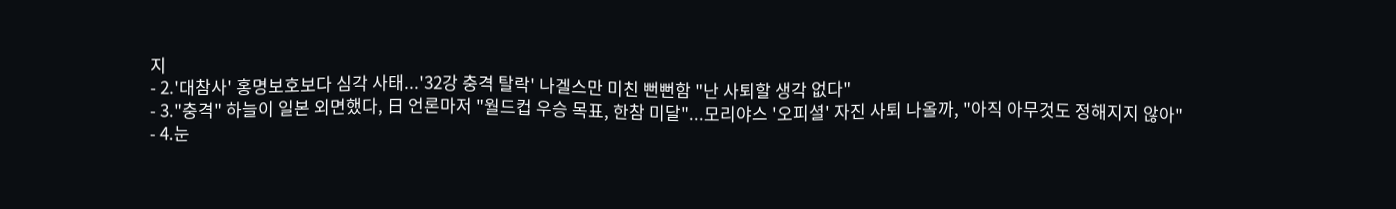지
- 2.'대참사' 홍명보호보다 심각 사태...'32강 충격 탈락' 나겔스만 미친 뻔뻔함 "난 사퇴할 생각 없다"
- 3."충격" 하늘이 일본 외면했다, 日 언론마저 "월드컵 우승 목표, 한참 미달"...모리야스 '오피셜' 자진 사퇴 나올까, "아직 아무것도 정해지지 않아"
- 4.눈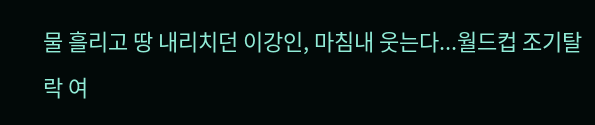물 흘리고 땅 내리치던 이강인, 마침내 웃는다...월드컵 조기탈락 여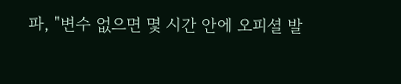파, "변수 없으면 몇 시간 안에 오피셜 발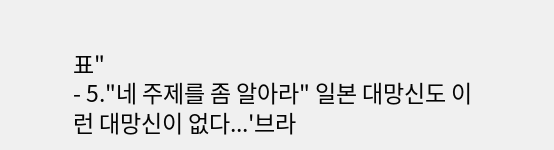표"
- 5."네 주제를 좀 알아라" 일본 대망신도 이런 대망신이 없다...'브라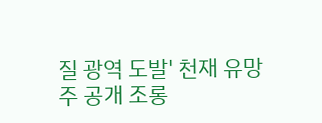질 광역 도발' 천재 유망주 공개 조롱